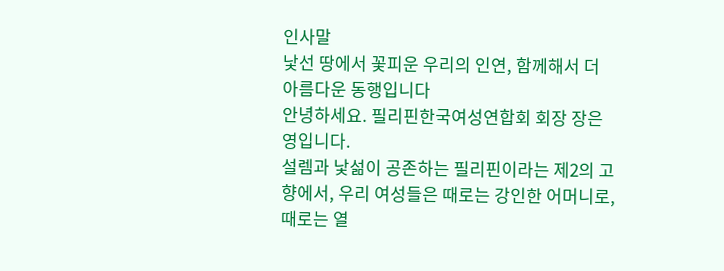인사말
낯선 땅에서 꽃피운 우리의 인연, 함께해서 더 아름다운 동행입니다
안녕하세요. 필리핀한국여성연합회 회장 장은영입니다.
설렘과 낯섦이 공존하는 필리핀이라는 제2의 고향에서, 우리 여성들은 때로는 강인한 어머니로, 때로는 열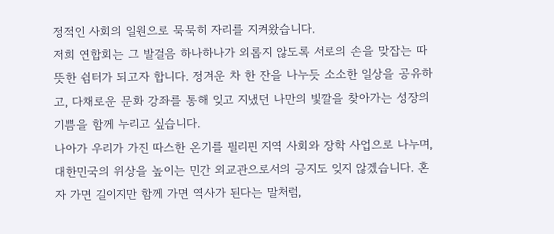정적인 사회의 일원으로 묵묵히 자리를 지켜왔습니다.
저희 연합회는 그 발걸음 하나하나가 외롭지 않도록 서로의 손을 맞잡는 따뜻한 쉼터가 되고자 합니다. 정겨운 차 한 잔을 나누듯 소소한 일상을 공유하고, 다채로운 문화 강좌를 통해 잊고 지냈던 나만의 빛깔을 찾아가는 성장의 기쁨을 함께 누리고 싶습니다.
나아가 우리가 가진 따스한 온기를 필리핀 지역 사회와 장학 사업으로 나누며, 대한민국의 위상을 높이는 민간 외교관으로서의 긍지도 잊지 않겠습니다. 혼자 가면 길이지만 함께 가면 역사가 된다는 말처럼,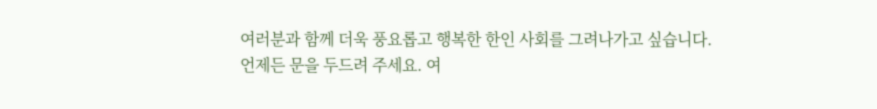여러분과 함께 더욱 풍요롭고 행복한 한인 사회를 그려나가고 싶습니다.
언제든 문을 두드려 주세요. 여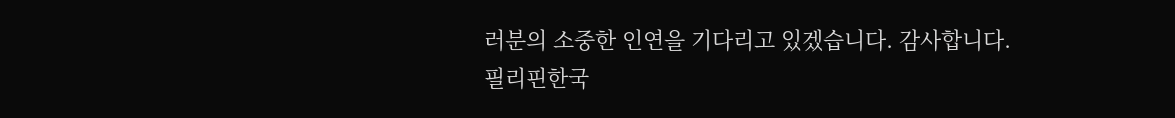러분의 소중한 인연을 기다리고 있겠습니다. 감사합니다.
필리핀한국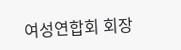여성연합회 회장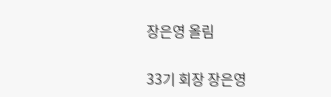장은영 올림


33기 회장 장은영